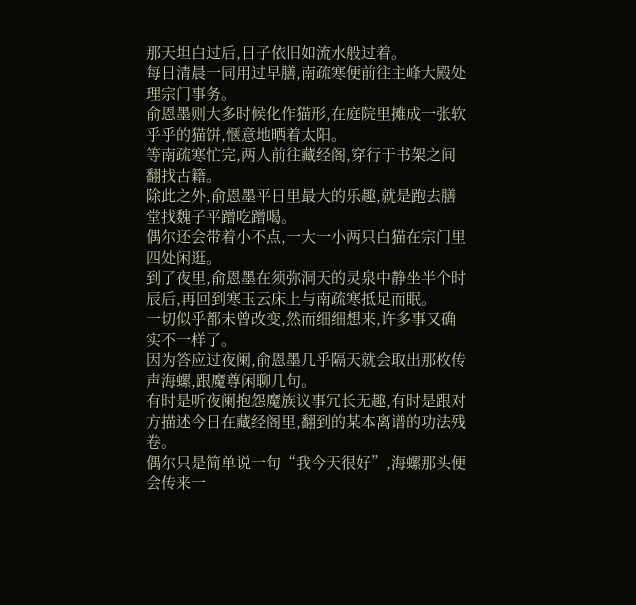那天坦白过后,日子依旧如流水般过着。
每日清晨一同用过早膳,南疏寒便前往主峰大殿处理宗门事务。
俞恩墨则大多时候化作猫形,在庭院里摊成一张软乎乎的猫饼,惬意地晒着太阳。
等南疏寒忙完,两人前往藏经阁,穿行于书架之间翻找古籍。
除此之外,俞恩墨平日里最大的乐趣,就是跑去膳堂找魏子平蹭吃蹭喝。
偶尔还会带着小不点,一大一小两只白猫在宗门里四处闲逛。
到了夜里,俞恩墨在须弥洞天的灵泉中静坐半个时辰后,再回到寒玉云床上与南疏寒抵足而眠。
一切似乎都未曾改变,然而细细想来,许多事又确实不一样了。
因为答应过夜阑,俞恩墨几乎隔天就会取出那枚传声海螺,跟魔尊闲聊几句。
有时是听夜阑抱怨魔族议事冗长无趣,有时是跟对方描述今日在藏经阁里,翻到的某本离谱的功法残卷。
偶尔只是简单说一句“我今天很好”,海螺那头便会传来一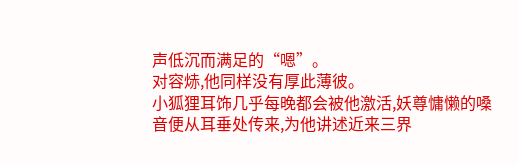声低沉而满足的“嗯”。
对容焃,他同样没有厚此薄彼。
小狐狸耳饰几乎每晚都会被他激活,妖尊慵懒的嗓音便从耳垂处传来,为他讲述近来三界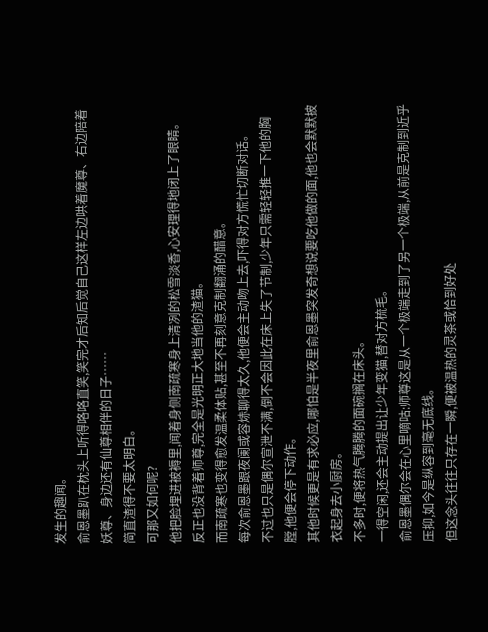发生的趣闻。
俞恩墨趴在枕头上听得咯咯直笑,笑完才后知后觉自己这样左边哄着魔尊、右边陪着妖尊、身边还有仙尊相伴的日子……
简直渣得不要太明白。
可那又如何呢?
他把脸埋进被褥里,闻着身侧南疏寒身上清冽的松雪淡香,心安理得地闭上了眼睛。
反正也没背着师尊,完全是光明正大地当他的渣猫。
而南疏寒也变得愈发温柔体贴,甚至不再刻意克制翻涌的醋意。
每次俞恩墨跟夜阑或容焃聊得太久,他便会主动吻上去,吓得对方慌忙切断对话。
不过也只是偶尔宣泄不满,倒不会因此在床上失了节制,少年只需轻轻推一下他的胸膛,他便会停下动作。
其他时候更是有求必应,哪怕是半夜里俞恩墨突发奇想说要吃他做的面,他也会默默披衣起身去小厨房。
不多时,便将热气腾腾的面碗搁在床头。
一得空闲,还会主动提出让少年变猫,替对方梳毛。
俞恩墨偶尔会在心里嘀咕:师尊这是从一个极端走到了另一个极端,从前是克制到近乎压抑,如今是纵容到毫无底线。
但这念头往往只存在一瞬,便被温热的灵茶或恰到好处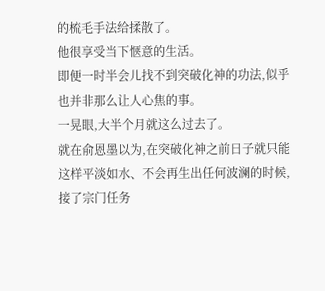的梳毛手法给揉散了。
他很享受当下惬意的生活。
即便一时半会儿找不到突破化神的功法,似乎也并非那么让人心焦的事。
一晃眼,大半个月就这么过去了。
就在俞恩墨以为,在突破化神之前日子就只能这样平淡如水、不会再生出任何波澜的时候,接了宗门任务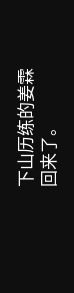下山历练的姜霖回来了。